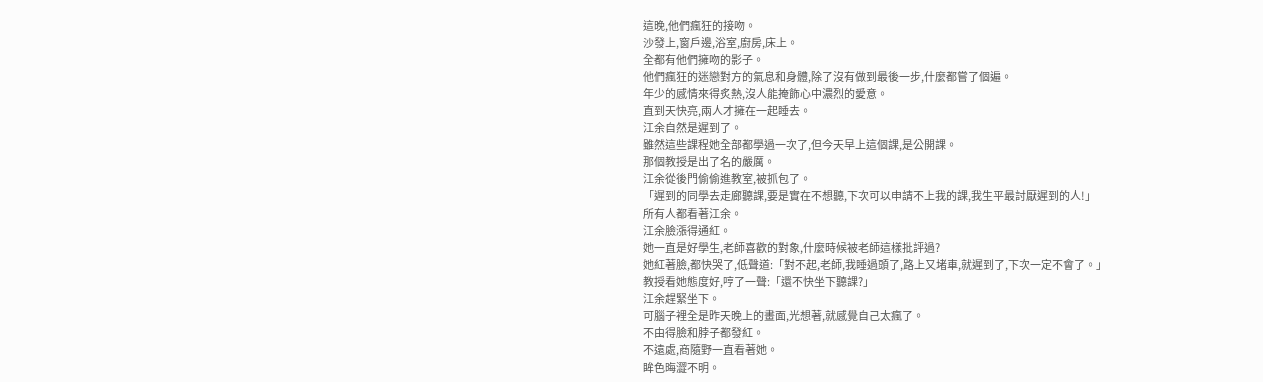這晚,他們瘋狂的接吻。
沙發上,窗戶邊,浴室,廚房,床上。
全都有他們擁吻的影子。
他們瘋狂的迷戀對方的氣息和身體,除了沒有做到最後一步,什麼都嘗了個遍。
年少的感情來得炙熱,沒人能掩飾心中濃烈的愛意。
直到天快亮,兩人才擁在一起睡去。
江余自然是遲到了。
雖然這些課程她全部都學過一次了,但今天早上這個課,是公開課。
那個教授是出了名的嚴厲。
江余從後門偷偷進教室,被抓包了。
「遲到的同學去走廊聽課,要是實在不想聽,下次可以申請不上我的課,我生平最討厭遲到的人!」
所有人都看著江余。
江余臉漲得通紅。
她一直是好學生,老師喜歡的對象,什麼時候被老師這樣批評過?
她紅著臉,都快哭了,低聲道:「對不起,老師,我睡過頭了,路上又堵車,就遲到了,下次一定不會了。」
教授看她態度好,哼了一聲:「還不快坐下聽課?」
江余趕緊坐下。
可腦子裡全是昨天晚上的畫面,光想著,就感覺自己太瘋了。
不由得臉和脖子都發紅。
不遠處,商隨野一直看著她。
眸色晦澀不明。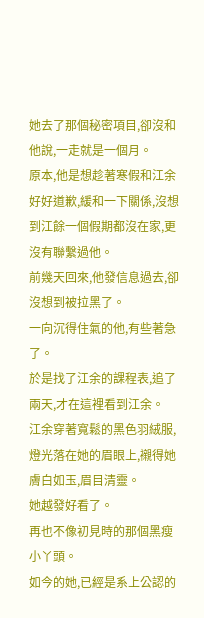她去了那個秘密項目,卻沒和他說,一走就是一個月。
原本,他是想趁著寒假和江余好好道歉,緩和一下關係,沒想到江餘一個假期都沒在家,更沒有聯繫過他。
前幾天回來,他發信息過去,卻沒想到被拉黑了。
一向沉得住氣的他,有些著急了。
於是找了江余的課程表,追了兩天,才在這裡看到江余。
江余穿著寬鬆的黑色羽絨服,燈光落在她的眉眼上,襯得她膚白如玉,眉目清靈。
她越發好看了。
再也不像初見時的那個黑瘦小丫頭。
如今的她,已經是系上公認的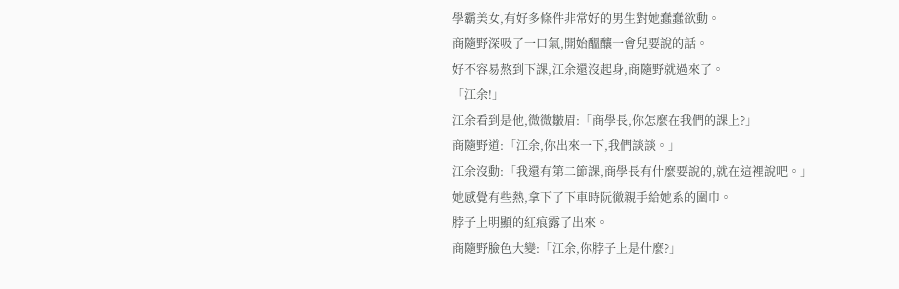學霸美女,有好多條件非常好的男生對她蠢蠢欲動。
商隨野深吸了一口氣,開始醞釀一會兒要說的話。
好不容易熬到下課,江余還沒起身,商隨野就過來了。
「江余!」
江余看到是他,微微皺眉:「商學長,你怎麼在我們的課上?」
商隨野道:「江余,你出來一下,我們談談。」
江余沒動:「我還有第二節課,商學長有什麼要說的,就在這裡說吧。」
她感覺有些熱,拿下了下車時阮徹親手給她系的圍巾。
脖子上明顯的紅痕露了出來。
商隨野臉色大變:「江余,你脖子上是什麼?」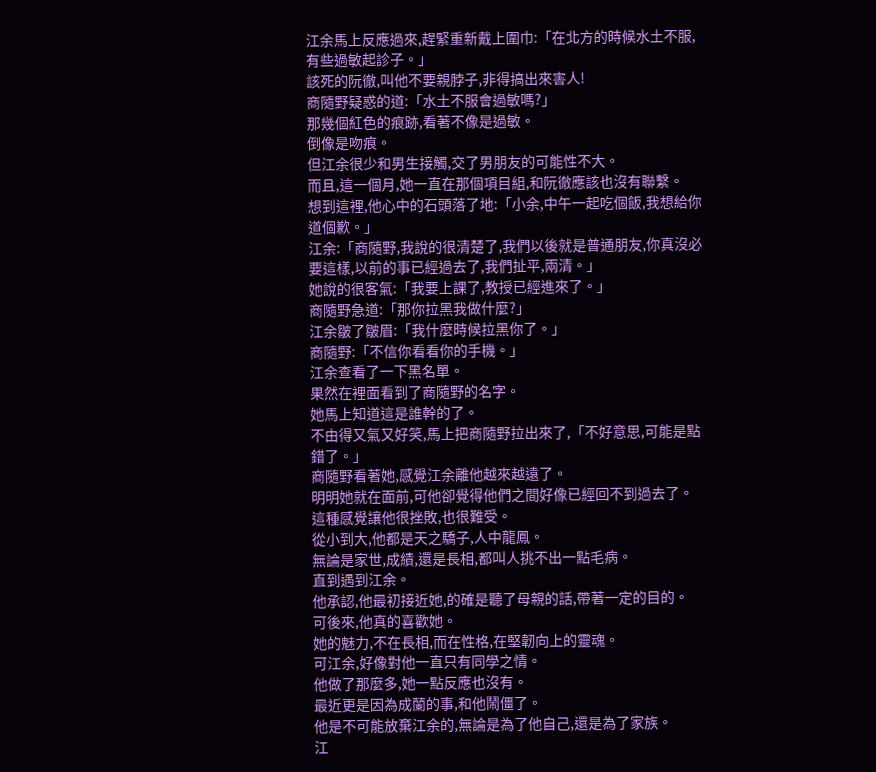江余馬上反應過來,趕緊重新戴上圍巾:「在北方的時候水土不服,有些過敏起診子。」
該死的阮徹,叫他不要親脖子,非得搞出來害人!
商隨野疑惑的道:「水土不服會過敏嗎?」
那幾個紅色的痕跡,看著不像是過敏。
倒像是吻痕。
但江余很少和男生接觸,交了男朋友的可能性不大。
而且,這一個月,她一直在那個項目組,和阮徹應該也沒有聯繫。
想到這裡,他心中的石頭落了地:「小余,中午一起吃個飯,我想給你道個歉。」
江余:「商隨野,我說的很清楚了,我們以後就是普通朋友,你真沒必要這樣,以前的事已經過去了,我們扯平,兩清。」
她說的很客氣:「我要上課了,教授已經進來了。」
商隨野急道:「那你拉黑我做什麼?」
江余皺了皺眉:「我什麼時候拉黑你了。」
商隨野:「不信你看看你的手機。」
江余查看了一下黑名單。
果然在裡面看到了商隨野的名字。
她馬上知道這是誰幹的了。
不由得又氣又好笑,馬上把商隨野拉出來了,「不好意思,可能是點錯了。」
商隨野看著她,感覺江余離他越來越遠了。
明明她就在面前,可他卻覺得他們之間好像已經回不到過去了。
這種感覺讓他很挫敗,也很難受。
從小到大,他都是天之驕子,人中龍鳳。
無論是家世,成績,還是長相,都叫人挑不出一點毛病。
直到遇到江余。
他承認,他最初接近她,的確是聽了母親的話,帶著一定的目的。
可後來,他真的喜歡她。
她的魅力,不在長相,而在性格,在堅韌向上的靈魂。
可江余,好像對他一直只有同學之情。
他做了那麼多,她一點反應也沒有。
最近更是因為成蘭的事,和他鬧僵了。
他是不可能放棄江余的,無論是為了他自己,還是為了家族。
江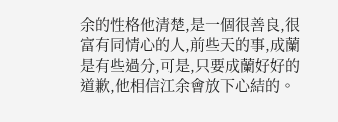余的性格他清楚,是一個很善良,很富有同情心的人,前些天的事,成蘭是有些過分,可是,只要成蘭好好的道歉,他相信江余會放下心結的。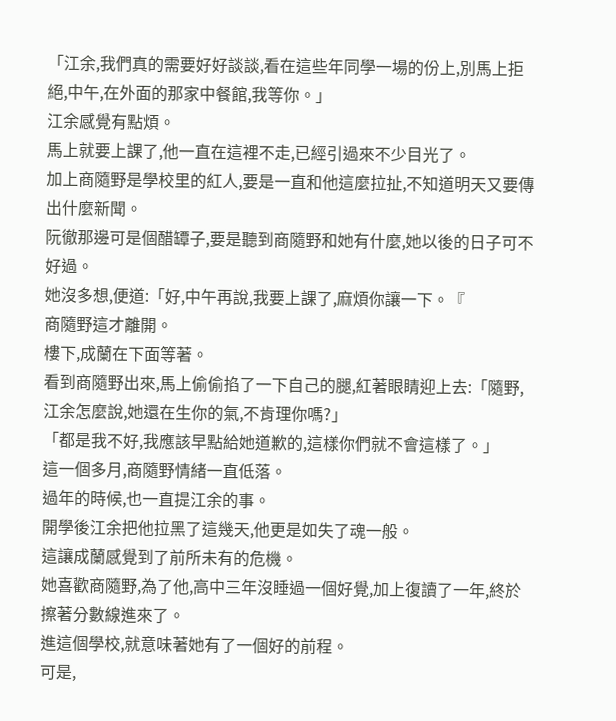「江余,我們真的需要好好談談,看在這些年同學一場的份上,別馬上拒絕,中午,在外面的那家中餐館,我等你。」
江余感覺有點煩。
馬上就要上課了,他一直在這裡不走,已經引過來不少目光了。
加上商隨野是學校里的紅人,要是一直和他這麼拉扯,不知道明天又要傳出什麼新聞。
阮徹那邊可是個醋罈子,要是聽到商隨野和她有什麼,她以後的日子可不好過。
她沒多想,便道:「好,中午再說,我要上課了,麻煩你讓一下。『
商隨野這才離開。
樓下,成蘭在下面等著。
看到商隨野出來,馬上偷偷掐了一下自己的腿,紅著眼睛迎上去:「隨野,江余怎麼說,她還在生你的氣,不肯理你嗎?」
「都是我不好,我應該早點給她道歉的,這樣你們就不會這樣了。」
這一個多月,商隨野情緒一直低落。
過年的時候,也一直提江余的事。
開學後江余把他拉黑了這幾天,他更是如失了魂一般。
這讓成蘭感覺到了前所未有的危機。
她喜歡商隨野,為了他,高中三年沒睡過一個好覺,加上復讀了一年,終於擦著分數線進來了。
進這個學校,就意味著她有了一個好的前程。
可是,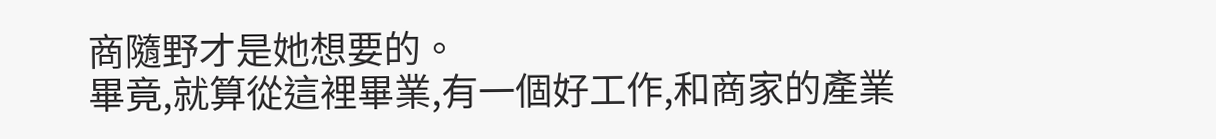商隨野才是她想要的。
畢竟,就算從這裡畢業,有一個好工作,和商家的產業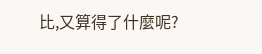比,又算得了什麼呢?